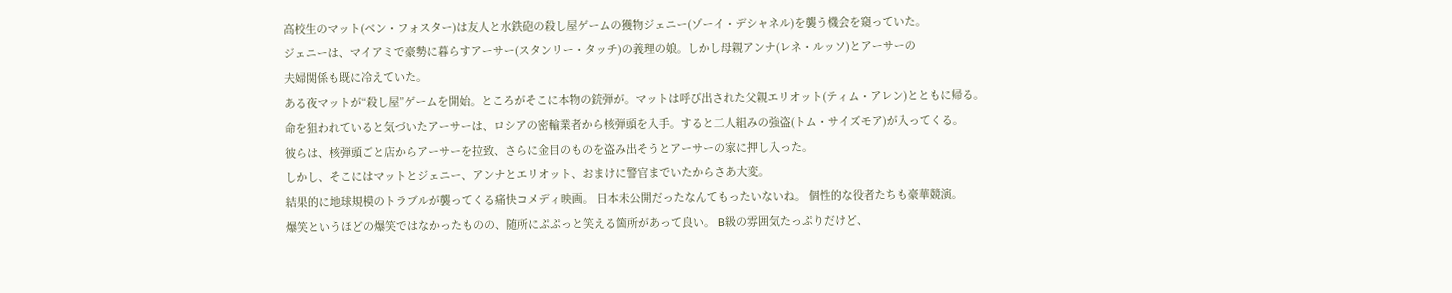高校生のマット(ベン・フォスター)は友人と水鉄砲の殺し屋ゲームの獲物ジェニー(ゾーイ・デシャネル)を襲う機会を窺っていた。
ジェニーは、マイアミで豪勢に暮らすアーサー(スタンリー・タッチ)の義理の娘。しかし母親アンナ(レネ・ルッソ)とアーサーの
夫婦関係も既に冷えていた。
ある夜マットが“殺し屋”ゲームを開始。ところがそこに本物の銃弾が。マットは呼び出された父親エリオット(ティム・アレン)とともに帰る。
命を狙われていると気づいたアーサーは、ロシアの密輸業者から核弾頭を入手。すると二人組みの強盗(トム・サイズモア)が入ってくる。
彼らは、核弾頭ごと店からアーサーを拉致、さらに金目のものを盗み出そうとアーサーの家に押し入った。
しかし、そこにはマットとジェニー、アンナとエリオット、おまけに警官までいたからさあ大変。
結果的に地球規模のトラブルが襲ってくる痛快コメディ映画。 日本未公開だったなんてもったいないね。 個性的な役者たちも豪華競演。
爆笑というほどの爆笑ではなかったものの、随所にぷぷっと笑える箇所があって良い。 B級の雰囲気たっぷりだけど、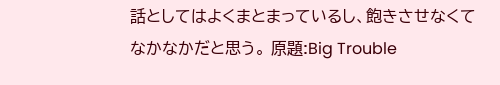話としてはよくまとまっているし、飽きさせなくてなかなかだと思う。 原題:Big Trouble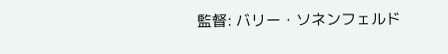監督: バリー・ソネンフェルド